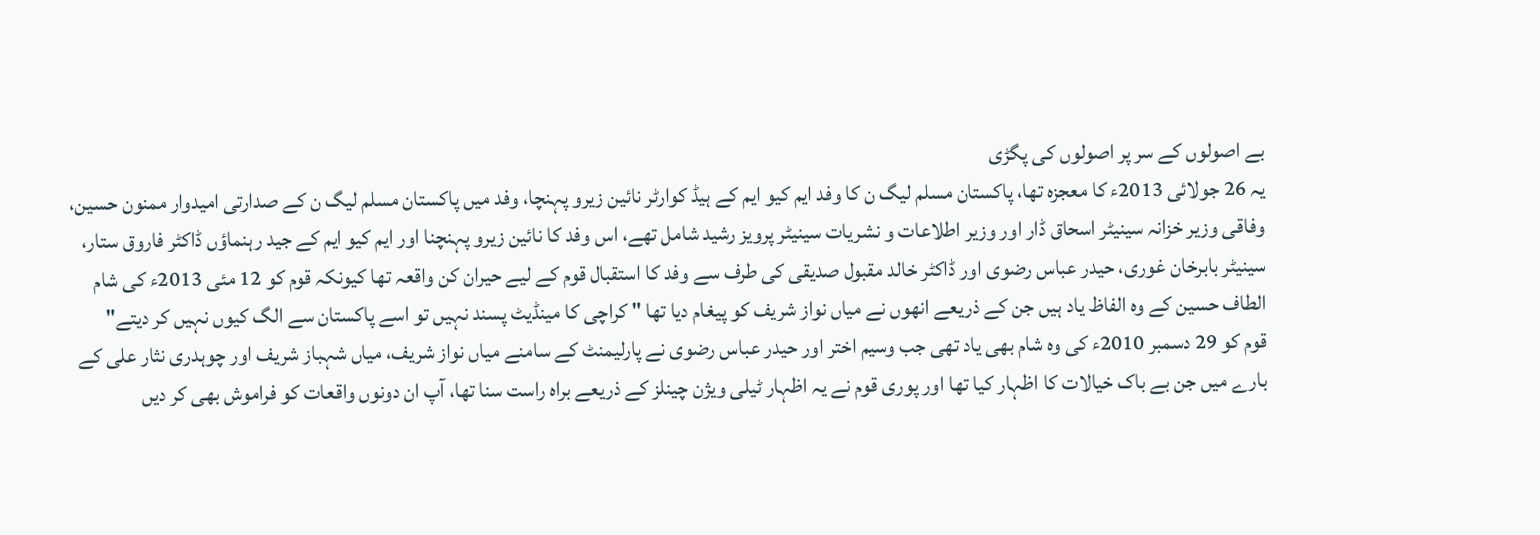بے اصولوں کے سر پر اصولوں کی پگڑی
یہ 26 جولائی 2013ء کا معجزہ تھا، پاکستان مسلم لیگ ن کا وفد ایم کیو ایم کے ہیڈ کوارٹر نائین زیرو پہنچا، وفد میں پاکستان مسلم لیگ ن کے صدارتی امیدوار ممنون حسین، وفاقی وزیر خزانہ سینیٹر اسحاق ڈار اور وزیر اطلاعات و نشریات سینیٹر پرویز رشید شامل تھے، اس وفد کا نائین زیرو پہنچنا اور ایم کیو ایم کے جید رہنماؤں ڈاکٹر فاروق ستار، سینیٹر بابرخان غوری، حیدر عباس رضوی اور ڈاکٹر خالد مقبول صدیقی کی طرف سے وفد کا استقبال قوم کے لیے حیران کن واقعہ تھا کیونکہ قوم کو 12 مئی 2013ء کی شام الطاف حسین کے وہ الفاظ یاد ہیں جن کے ذریعے انھوں نے میاں نواز شریف کو پیغام دیا تھا " کراچی کا مینڈیٹ پسند نہیں تو اسے پاکستان سے الگ کیوں نہیں کر دیتے"
قوم کو 29 دسمبر 2010ء کی وہ شام بھی یاد تھی جب وسیم اختر اور حیدر عباس رضوی نے پارلیمنٹ کے سامنے میاں نواز شریف، میاں شہباز شریف اور چوہدری نثار علی کے بارے میں جن بے باک خیالات کا اظہار کیا تھا اور پوری قوم نے یہ اظہار ٹیلی ویژن چینلز کے ذریعے براہ راست سنا تھا، آپ ان دونوں واقعات کو فراموش بھی کر دیں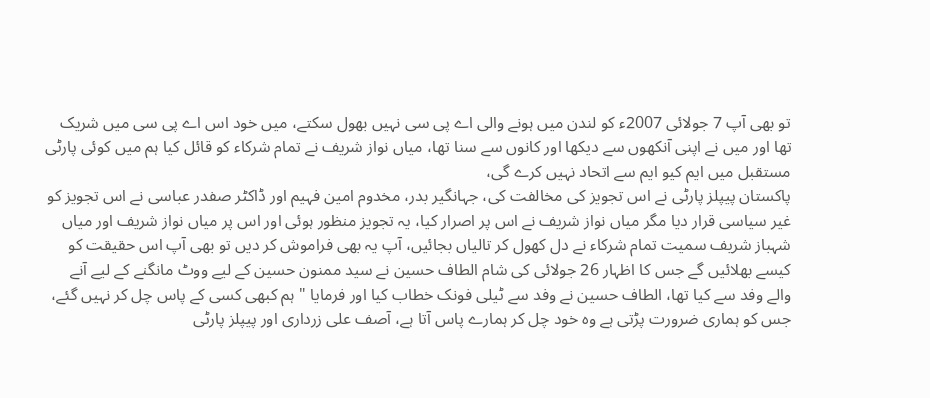تو بھی آپ 7 جولائی 2007ء کو لندن میں ہونے والی اے پی سی نہیں بھول سکتے، میں خود اس اے پی سی میں شریک تھا اور میں نے اپنی آنکھوں سے دیکھا اور کانوں سے سنا تھا، میاں نواز شریف نے تمام شرکاء کو قائل کیا ہم میں کوئی پارٹی مستقبل میں ایم کیو ایم سے اتحاد نہیں کرے گی،
پاکستان پیپلز پارٹی نے اس تجویز کی مخالفت کی، جہانگیر بدر، مخدوم امین فہیم اور ڈاکٹر صفدر عباسی نے اس تجویز کو غیر سیاسی قرار دیا مگر میاں نواز شریف نے اس پر اصرار کیا، یہ تجویز منظور ہوئی اور اس پر میاں نواز شریف اور میاں شہباز شریف سمیت تمام شرکاء نے دل کھول کر تالیاں بجائیں، آپ یہ بھی فراموش کر دیں تو بھی آپ اس حقیقت کو کیسے بھلائیں گے جس کا اظہار 26 جولائی کی شام الطاف حسین نے سید ممنون حسین کے لیے ووٹ مانگنے کے لیے آنے والے وفد سے کیا تھا، الطاف حسین نے وفد سے ٹیلی فونک خطاب کیا اور فرمایا " ہم کبھی کسی کے پاس چل کر نہیں گئے، جس کو ہماری ضرورت پڑتی ہے وہ خود چل کر ہمارے پاس آتا ہے، آصف علی زرداری اور پیپلز پارٹی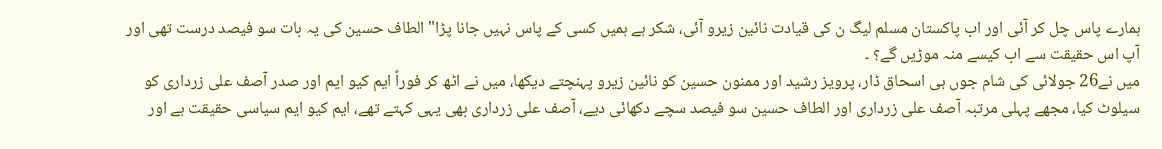ہمارے پاس چل کر آئی اور اب پاکستان مسلم لیگ ن کی قیادت نائین زیرو آئی، شکر ہے ہمیں کسی کے پاس نہیں جانا پڑا" الطاف حسین کی یہ بات سو فیصد درست تھی اور آپ اس حقیقت سے اب کیسے منہ موڑیں گے؟ ۔
میں نے26 جولائی کی شام جوں ہی اسحاق ڈار، پرویز رشید اور ممنون حسین کو نائین زیرو پہنچتے دیکھا، میں نے اٹھ کر فوراً ایم کیو ایم اور صدر آصف علی زرداری کو سیلوٹ کیا، مجھے پہلی مرتبہ آصف علی زرداری اور الطاف حسین سو فیصد سچے دکھائی دیے، آصف علی زرداری بھی یہی کہتے تھے، ایم کیو ایم سیاسی حقیقت ہے اور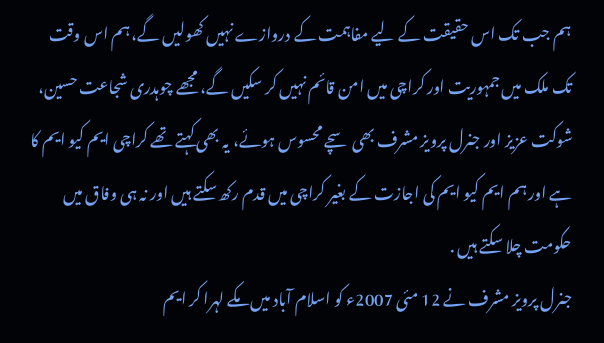ہم جب تک اس حقیقت کے لیے مفاہمت کے دروازے نہیں کھولیں گے، ہم اس وقت تک ملک میں جمہوریت اور کراچی میں امن قائم نہیں کر سکیں گے، مجھے چوہدری شجاعت حسین، شوکت عزیز اور جنرل پرویز مشرف بھی سچے محسوس ہوئے، یہ بھی کہتے تھے کراچی ایم کیو ایم کا ہے اور ہم ایم کیو ایم کی اجازت کے بغیر کراچی میں قدم رکھ سکتے ہیں اور نہ ہی وفاق میں حکومت چلا سکتے ہیں .
جنرل پرویز مشرف نے 12 مئی 2007ء کو اسلام آباد میں مکے لہرا کر ایم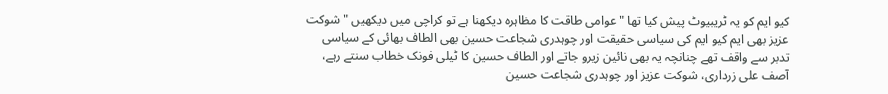کیو ایم کو یہ ٹریبیوٹ پیش کیا تھا " عوامی طاقت کا مظاہرہ دیکھنا ہے تو کراچی میں دیکھیں " شوکت عزیز بھی ایم کیو ایم کی سیاسی حقیقت اور چوہدری شجاعت حسین بھی الطاف بھائی کے سیاسی تدبر سے واقف تھے چنانچہ یہ بھی نائین زیرو جاتے اور الطاف حسین کا ٹیلی فونک خطاب سنتے رہے، آصف علی زرداری، شوکت عزیز اور چوہدری شجاعت حسین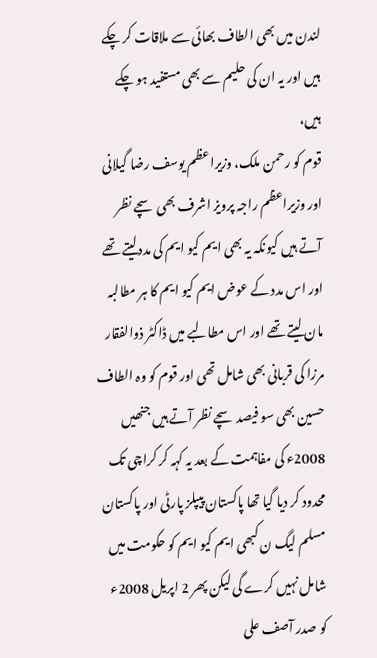لندن میں بھی الطاف بھائی سے ملاقات کر چکے ہیں اور یہ ان کی حلیم سے بھی مستفید ہو چکے ہیں،
قوم کو رحمن ملک، وزیراعظم یوسف رضا گیلانی اور وزیراعظم راجہ پرویز اشرف بھی سچے نظر آتے ہیں کیونکہ یہ بھی ایم کیو ایم کی مددلیتے تھے اور اس مدد کے عوض ایم کیو ایم کا ہر مطالبہ مان لیتے تھے اور اس مطالبے میں ڈاکٹر ذوالفقار مرزا کی قربانی بھی شامل تھی اور قوم کو وہ الطاف حسین بھی سو فیصد سچے نظر آتے ہیں جنھیں 2008ء کی مفاہمت کے بعد یہ کہہ کر کراچی تک محدود کر دیا گیا تھا پاکستان پیپلز پارٹی اور پاکستان مسلم لیگ ن کبھی ایم کیو ایم کو حکومت میں شامل نہیں کرے گی لیکن پھر 2 اپریل 2008ء کو صدر آصف علی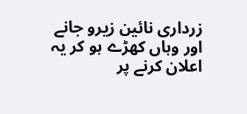زرداری نائین زیرو جانے اور وہاں کھڑے ہو کر یہ اعلان کرنے پر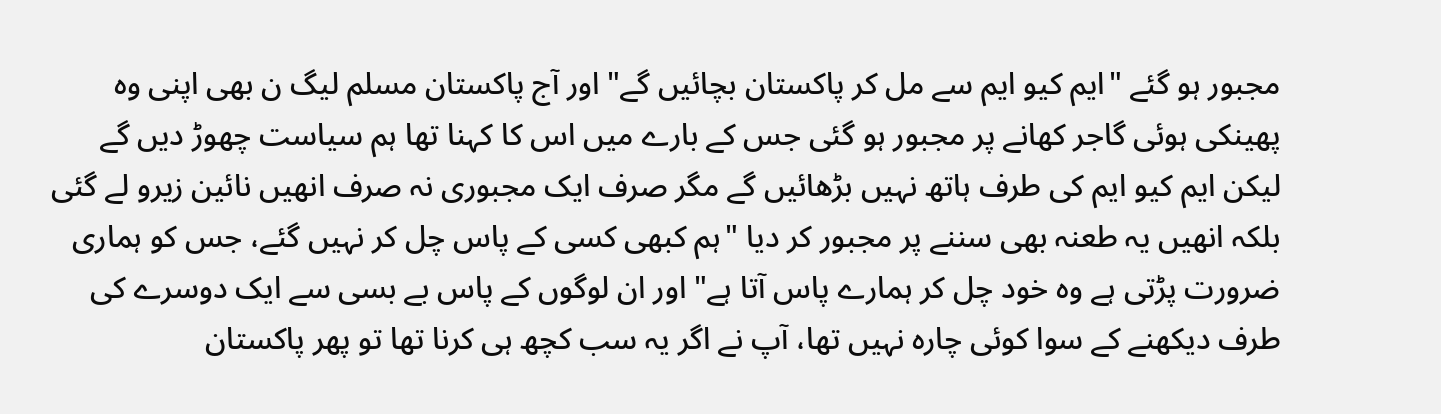مجبور ہو گئے "ایم کیو ایم سے مل کر پاکستان بچائیں گے" اور آج پاکستان مسلم لیگ ن بھی اپنی وہ پھینکی ہوئی گاجر کھانے پر مجبور ہو گئی جس کے بارے میں اس کا کہنا تھا ہم سیاست چھوڑ دیں گے لیکن ایم کیو ایم کی طرف ہاتھ نہیں بڑھائیں گے مگر صرف ایک مجبوری نہ صرف انھیں نائین زیرو لے گئی بلکہ انھیں یہ طعنہ بھی سننے پر مجبور کر دیا "ہم کبھی کسی کے پاس چل کر نہیں گئے، جس کو ہماری ضرورت پڑتی ہے وہ خود چل کر ہمارے پاس آتا ہے" اور ان لوگوں کے پاس بے بسی سے ایک دوسرے کی طرف دیکھنے کے سوا کوئی چارہ نہیں تھا، آپ نے اگر یہ سب کچھ ہی کرنا تھا تو پھر پاکستان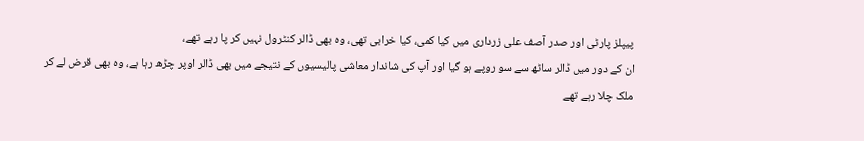پیپلز پارٹی اور صدر آصف علی زرداری میں کیا کمی، کیا خرابی تھی، وہ بھی ڈالر کنٹرول نہیں کر پا رہے تھے،
ان کے دور میں ڈالر ساٹھ سے سو روپے ہو گیا اور آپ کی شاندار معاشی پالیسیوں کے نتیجے میں بھی ڈالر اوپر چڑھ رہا ہے، وہ بھی قرض لے کر ملک چلا رہے تھے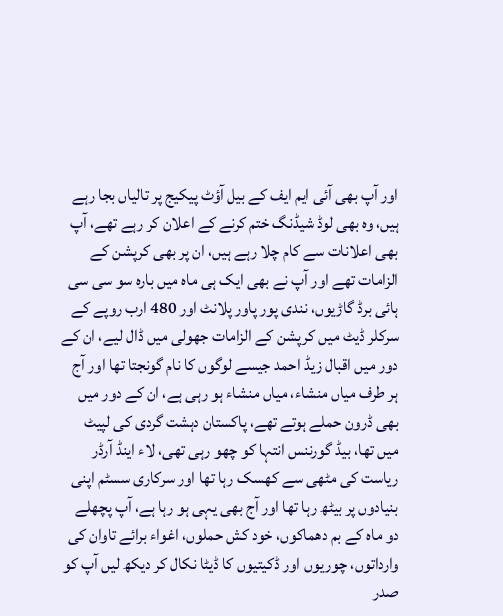اور آپ بھی آئی ایم ایف کے بیل آؤٹ پیکیج پر تالیاں بجا رہے ہیں، وہ بھی لوڈ شیڈنگ ختم کرنے کے اعلان کر رہے تھے، آپ بھی اعلانات سے کام چلا رہے ہیں، ان پر بھی کرپشن کے الزامات تھے اور آپ نے بھی ایک ہی ماہ میں بارہ سو سی سی ہائی برڈ گاڑیوں، نندی پور پاور پلانٹ اور 480 ارب روپے کے سرکلر ڈیٹ میں کرپشن کے الزامات جھولی میں ڈال لیے، ان کے دور میں اقبال زیڈ احمد جیسے لوگوں کا نام گونجتا تھا اور آج ہر طرف میاں منشاء، میاں منشاء ہو رہی ہے، ان کے دور میں بھی ڈرون حملے ہوتے تھے، پاکستان دہشت گردی کی لپیٹ میں تھا، بیڈ گورننس انتہا کو چھو رہی تھی، لاء اینڈ آرڈر ریاست کی مٹھی سے کھسک رہا تھا اور سرکاری سسٹم اپنی بنیادوں پر بیٹھ رہا تھا اور آج بھی یہی ہو رہا ہے، آپ پچھلے دو ماہ کے بم دھماکوں، خود کش حملوں، اغواء برائے تاوان کی وارداتوں، چوریوں اور ڈکیتیوں کا ڈیٹا نکال کر دیکھ لیں آپ کو صدر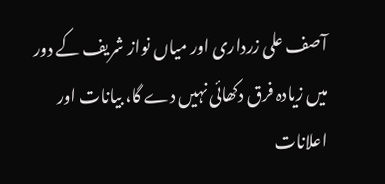آصف علی زرداری اور میاں نواز شریف کے دور میں زیادہ فرق دکھائی نہیں دے گا، بیانات اور اعلانات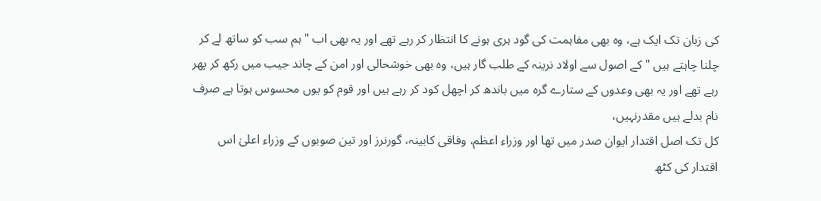کی زبان تک ایک ہے، وہ بھی مفاہمت کی گود ہری ہونے کا انتظار کر رہے تھے اور یہ بھی اب " ہم سب کو ساتھ لے کر چلنا چاہتے ہیں " کے اصول سے اولاد نرینہ کے طلب گار ہیں، وہ بھی خوشحالی اور امن کے چاند جیب میں رکھ کر پھر رہے تھے اور یہ بھی وعدوں کے ستارے گرہ میں باندھ کر اچھل کود کر رہے ہیں اور قوم کو یوں محسوس ہوتا ہے صرف نام بدلے ہیں مقدرنہیں،
کل تک اصل اقتدار ایوان صدر میں تھا اور وزراء اعظم، وفاقی کابینہ، گورنرز اور تین صوبوں کے وزراء اعلیٰ اس اقتدار کی کٹھ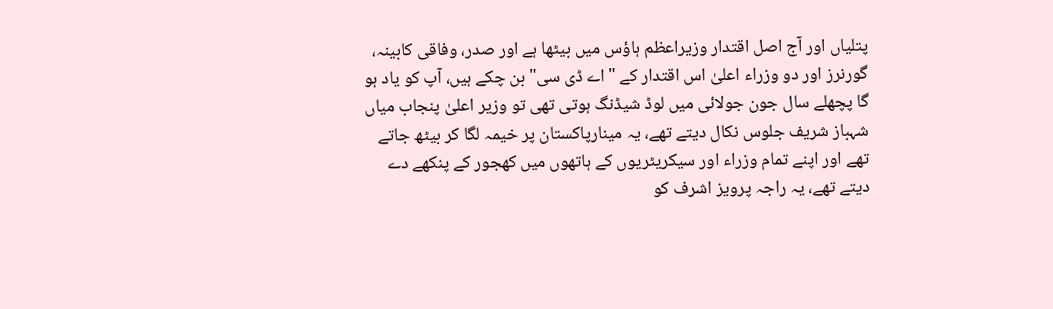پتلیاں اور آج اصل اقتدار وزیراعظم ہاؤس میں بیٹھا ہے اور صدر، وفاقی کابینہ، گورنرز اور دو وزراء اعلیٰ اس اقتدار کے " اے ڈی سی" بن چکے ہیں، آپ کو یاد ہو گا پچھلے سال جون جولائی میں لوڈ شیڈنگ ہوتی تھی تو وزیر اعلیٰ پنجاب میاں شہباز شریف جلوس نکال دیتے تھے، یہ مینارپاکستان پر خیمہ لگا کر بیٹھ جاتے تھے اور اپنے تمام وزراء اور سیکریٹریوں کے ہاتھوں میں کھجور کے پنکھے دے دیتے تھے، یہ راجہ پرویز اشرف کو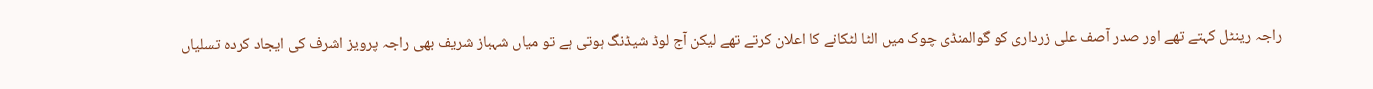راجہ رینٹل کہتے تھے اور صدر آصف علی زرداری کو گوالمنڈی چوک میں الٹا لٹکانے کا اعلان کرتے تھے لیکن آج لوڈ شیڈنگ ہوتی ہے تو میاں شہباز شریف بھی راجہ پرویز اشرف کی ایجاد کردہ تسلیاں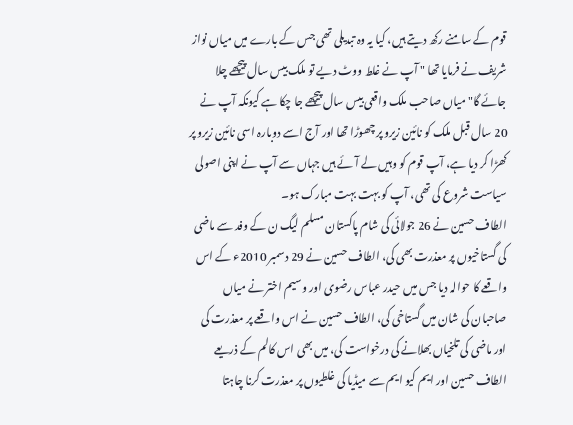قوم کے سامنے رکھ دیتے ہیں، کیا یہ وہ تبدیلی تھی جس کے بارے میں میاں نواز شریف نے فرمایا تھا " آپ نے غلط ووٹ دیے تو ملک بیس سال پیچھے چلا جائے گا" میاں صاحب ملک واقعی بیس سال پیچھے جا چکا ہے کیونکہ آپ نے 20 سال قبل ملک کو نائین زیرو پر چھوڑا تھا اور آج اسے دوبارہ اسی نائین زیرو پر کھڑا کر دیا ہے، آپ قوم کو وہیں لے آئے ہیں جہاں سے آپ نے اپنی اصولی سیاست شروع کی تھی، آپ کو بہت بہت مبارک ہو۔
الطاف حسین نے 26 جولائی کی شام پاکستان مسلم لیگ ن کے وفد سے ماضی کی گستاخیوں پر معذرت بھی کی، الطاف حسین نے 29 دسمبر 2010ء کے اس واقعے کا حوالہ دیا جس میں حیدر عباس رضوی اور وسیم اختر نے میاں صاحبان کی شان میں گستاخی کی، الطاف حسین نے اس واقعے پر معذرت کی اور ماضی کی تلخیاں بھلانے کی درخواست کی، میں بھی اس کالم کے ذریعے الطاف حسین اور ایم کیو ایم سے میڈیا کی غلطیوں پر معذرت کرنا چاہتا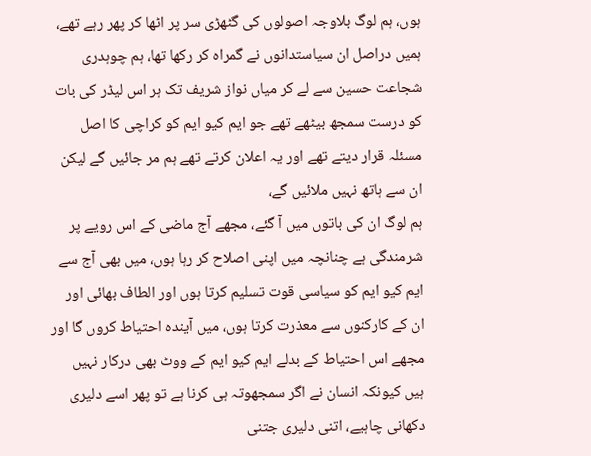ہوں، ہم لوگ بلاوجہ اصولوں کی گٹھڑی سر پر اٹھا کر پھر رہے تھے، ہمیں دراصل ان سیاستدانوں نے گمراہ کر رکھا تھا، ہم چوہدری شجاعت حسین سے لے کر میاں نواز شریف تک ہر اس لیڈر کی بات کو درست سمجھ بیٹھے تھے جو ایم کیو ایم کو کراچی کا اصل مسئلہ قرار دیتے تھے اور یہ اعلان کرتے تھے ہم مر جائیں گے لیکن ان سے ہاتھ نہیں ملائیں گے،
ہم لوگ ان کی باتوں میں آ گئے، مجھے آج ماضی کے اس رویے پر شرمندگی ہے چنانچہ میں اپنی اصلاح کر رہا ہوں، میں بھی آج سے ایم کیو ایم کو سیاسی قوت تسلیم کرتا ہوں اور الطاف بھائی اور ان کے کارکنوں سے معذرت کرتا ہوں، میں آیندہ احتیاط کروں گا اور مجھے اس احتیاط کے بدلے ایم کیو ایم کے ووٹ بھی درکار نہیں ہیں کیونکہ انسان نے اگر سمجھوتہ ہی کرنا ہے تو پھر اسے دلیری دکھانی چاہیے، اتنی دلیری جتنی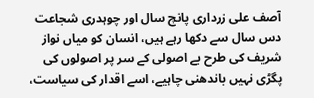آصف علی زرداری پانچ سال اور چوہدری شجاعت دس سال سے دکھا رہے ہیں، انسان کو میاں نواز شریف کی طرح بے اصولی کے سر پر اصولوں کی پگڑی نہیں باندھنی چاہیے، اسے اقدار کی سیاست،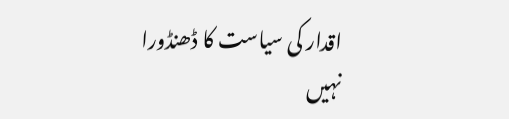اقدار کی سیاست کا ڈھنڈورا نہیں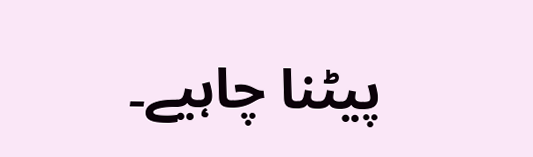پیٹنا چاہیے۔